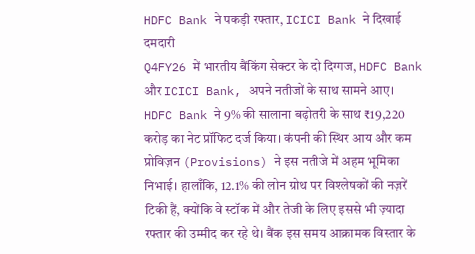HDFC Bank ने पकड़ी रफ्तार, ICICI Bank ने दिखाई दमदारी
Q4FY26 में भारतीय बैंकिंग सेक्टर के दो दिग्गज, HDFC Bank और ICICI Bank, अपने नतीजों के साथ सामने आए। HDFC Bank ने 9% की सालाना बढ़ोतरी के साथ ₹19,220 करोड़ का नेट प्रॉफिट दर्ज किया। कंपनी की स्थिर आय और कम प्रोविज़न (Provisions) ने इस नतीजे में अहम भूमिका निभाई। हालाँकि, 12.1% की लोन ग्रोथ पर विश्लेषकों की नज़रें टिकी हैं, क्योंकि वे स्टॉक में और तेजी के लिए इससे भी ज़्यादा रफ्तार की उम्मीद कर रहे थे। बैंक इस समय आक्रामक विस्तार के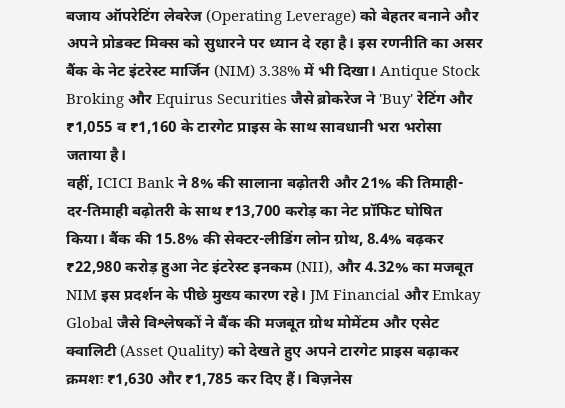बजाय ऑपरेटिंग लेवरेज (Operating Leverage) को बेहतर बनाने और अपने प्रोडक्ट मिक्स को सुधारने पर ध्यान दे रहा है। इस रणनीति का असर बैंक के नेट इंटरेस्ट मार्जिन (NIM) 3.38% में भी दिखा। Antique Stock Broking और Equirus Securities जैसे ब्रोकरेज ने 'Buy' रेटिंग और ₹1,055 व ₹1,160 के टारगेट प्राइस के साथ सावधानी भरा भरोसा जताया है।
वहीं, ICICI Bank ने 8% की सालाना बढ़ोतरी और 21% की तिमाही-दर-तिमाही बढ़ोतरी के साथ ₹13,700 करोड़ का नेट प्रॉफिट घोषित किया। बैंक की 15.8% की सेक्टर-लीडिंग लोन ग्रोथ, 8.4% बढ़कर ₹22,980 करोड़ हुआ नेट इंटरेस्ट इनकम (NII), और 4.32% का मजबूत NIM इस प्रदर्शन के पीछे मुख्य कारण रहे। JM Financial और Emkay Global जैसे विश्लेषकों ने बैंक की मजबूत ग्रोथ मोमेंटम और एसेट क्वालिटी (Asset Quality) को देखते हुए अपने टारगेट प्राइस बढ़ाकर क्रमशः ₹1,630 और ₹1,785 कर दिए हैं। बिज़नेस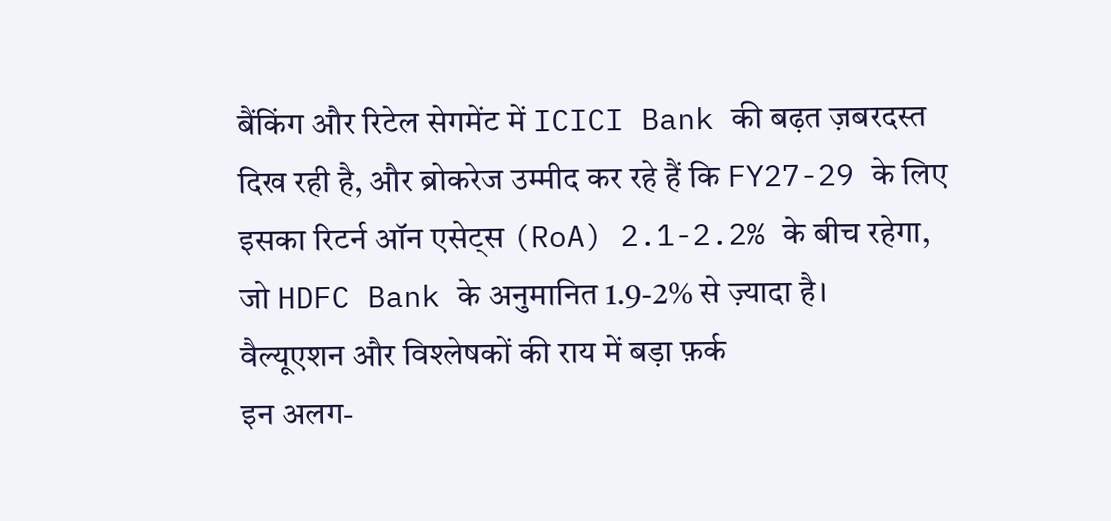बैंकिंग और रिटेल सेगमेंट में ICICI Bank की बढ़त ज़बरदस्त दिख रही है, और ब्रोकरेज उम्मीद कर रहे हैं कि FY27-29 के लिए इसका रिटर्न ऑन एसेट्स (RoA) 2.1-2.2% के बीच रहेगा, जो HDFC Bank के अनुमानित 1.9-2% से ज़्यादा है।
वैल्यूएशन और विश्लेषकों की राय में बड़ा फ़र्क
इन अलग-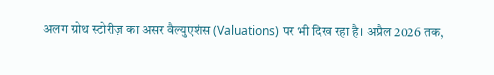अलग ग्रोथ स्टोरीज़ का असर वैल्युएशंस (Valuations) पर भी दिख रहा है। अप्रैल 2026 तक,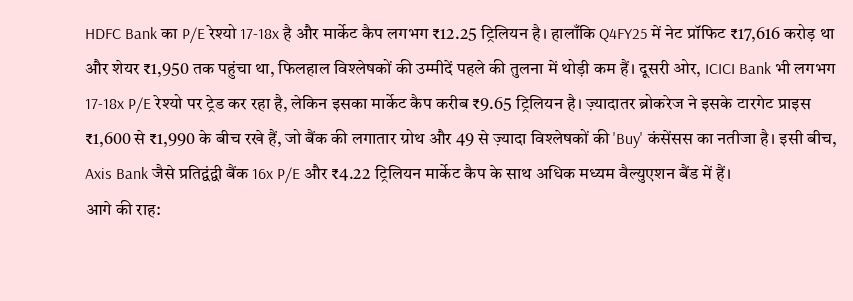HDFC Bank का P/E रेश्यो 17-18x है और मार्केट कैप लगभग ₹12.25 ट्रिलियन है। हालाँकि Q4FY25 में नेट प्रॉफिट ₹17,616 करोड़ था और शेयर ₹1,950 तक पहुंचा था, फिलहाल विश्लेषकों की उम्मीदें पहले की तुलना में थोड़ी कम हैं। दूसरी ओर, ICICI Bank भी लगभग 17-18x P/E रेश्यो पर ट्रेड कर रहा है, लेकिन इसका मार्केट कैप करीब ₹9.65 ट्रिलियन है। ज़्यादातर ब्रोकरेज ने इसके टारगेट प्राइस ₹1,600 से ₹1,990 के बीच रखे हैं, जो बैंक की लगातार ग्रोथ और 49 से ज़्यादा विश्लेषकों की 'Buy' कंसेंसस का नतीजा है। इसी बीच, Axis Bank जैसे प्रतिद्वंद्वी बैंक 16x P/E और ₹4.22 ट्रिलियन मार्केट कैप के साथ अधिक मध्यम वैल्युएशन बैंड में हैं।
आगे की राह: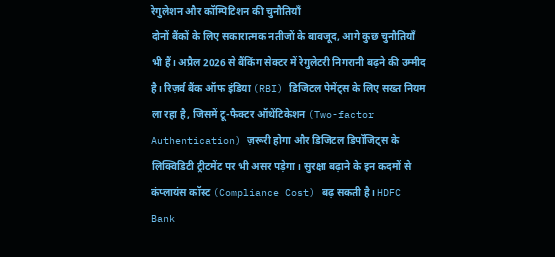रेगुलेशन और कॉम्पिटिशन की चुनौतियाँ
दोनों बैंकों के लिए सकारात्मक नतीजों के बावजूद, आगे कुछ चुनौतियाँ भी हैं। अप्रैल 2026 से बैंकिंग सेक्टर में रेगुलेटरी निगरानी बढ़ने की उम्मीद है। रिज़र्व बैंक ऑफ इंडिया (RBI) डिजिटल पेमेंट्स के लिए सख्त नियम ला रहा है, जिसमें टू-फैक्टर ऑथेंटिकेशन (Two-factor Authentication) ज़रूरी होगा और डिजिटल डिपॉजिट्स के लिक्विडिटी ट्रीटमेंट पर भी असर पड़ेगा। सुरक्षा बढ़ाने के इन कदमों से कंप्लायंस कॉस्ट (Compliance Cost) बढ़ सकती है। HDFC Bank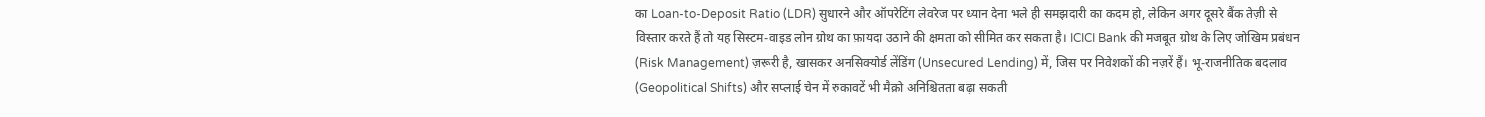का Loan-to-Deposit Ratio (LDR) सुधारने और ऑपरेटिंग लेवरेज पर ध्यान देना भले ही समझदारी का कदम हो, लेकिन अगर दूसरे बैंक तेज़ी से विस्तार करते हैं तो यह सिस्टम-वाइड लोन ग्रोथ का फ़ायदा उठाने की क्षमता को सीमित कर सकता है। ICICI Bank की मजबूत ग्रोथ के लिए जोखिम प्रबंधन (Risk Management) ज़रूरी है, खासकर अनसिक्योर्ड लेंडिंग (Unsecured Lending) में, जिस पर निवेशकों की नज़रें हैं। भू-राजनीतिक बदलाव (Geopolitical Shifts) और सप्लाई चेन में रुकावटें भी मैक्रो अनिश्चितता बढ़ा सकती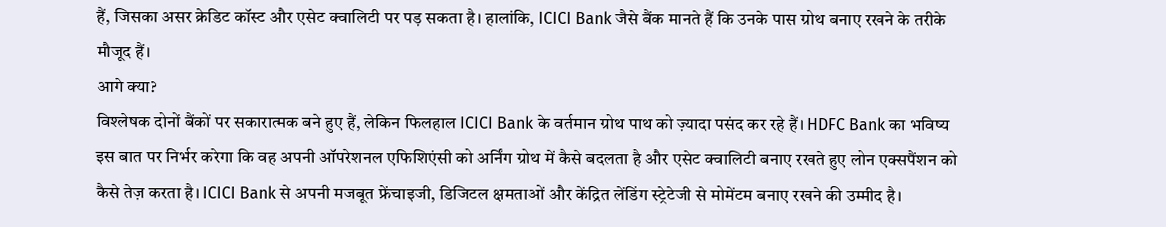हैं, जिसका असर क्रेडिट कॉस्ट और एसेट क्वालिटी पर पड़ सकता है। हालांकि, ICICI Bank जैसे बैंक मानते हैं कि उनके पास ग्रोथ बनाए रखने के तरीके मौजूद हैं।
आगे क्या?
विश्लेषक दोनों बैंकों पर सकारात्मक बने हुए हैं, लेकिन फिलहाल ICICI Bank के वर्तमान ग्रोथ पाथ को ज़्यादा पसंद कर रहे हैं। HDFC Bank का भविष्य इस बात पर निर्भर करेगा कि वह अपनी ऑपरेशनल एफिशिएंसी को अर्निंग ग्रोथ में कैसे बदलता है और एसेट क्वालिटी बनाए रखते हुए लोन एक्सपैंशन को कैसे तेज़ करता है। ICICI Bank से अपनी मजबूत फ्रेंचाइजी, डिजिटल क्षमताओं और केंद्रित लेंडिंग स्ट्रेटेजी से मोमेंटम बनाए रखने की उम्मीद है।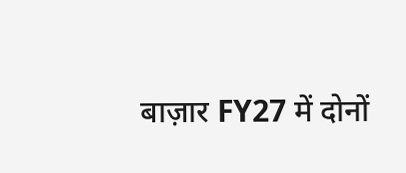बाज़ार FY27 में दोनों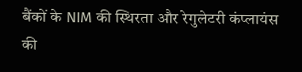बैंकों के NIM की स्थिरता और रेगुलेटरी कंप्लायंस की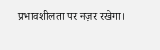प्रभावशीलता पर नज़र रखेगा।